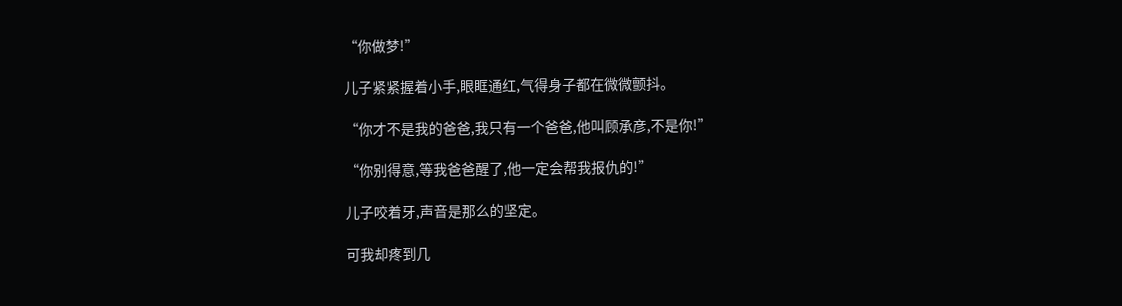“你做梦!”

儿子紧紧握着小手,眼眶通红,气得身子都在微微颤抖。

“你才不是我的爸爸,我只有一个爸爸,他叫顾承彦,不是你!”

“你别得意,等我爸爸醒了,他一定会帮我报仇的!”

儿子咬着牙,声音是那么的坚定。

可我却疼到几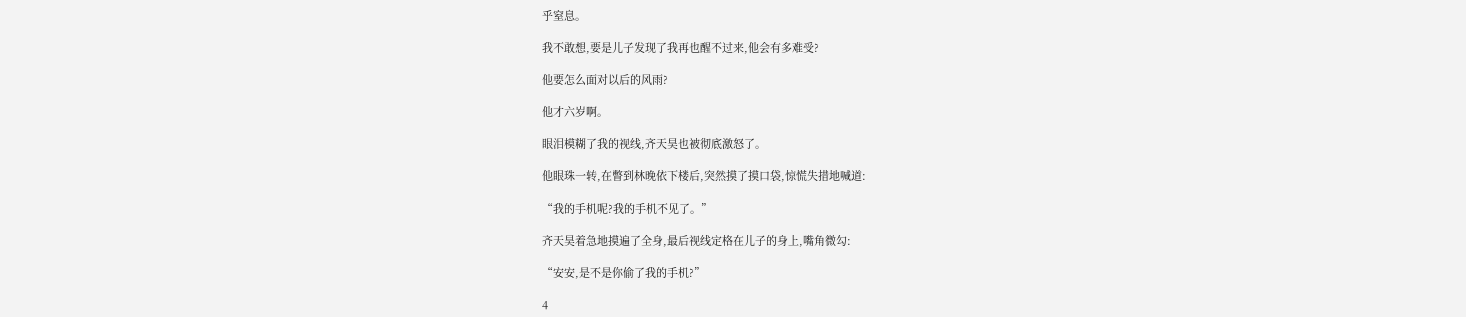乎窒息。

我不敢想,要是儿子发现了我再也醒不过来,他会有多难受?

他要怎么面对以后的风雨?

他才六岁啊。

眼泪模糊了我的视线,齐天昊也被彻底激怒了。

他眼珠一转,在瞥到林晚依下楼后,突然摸了摸口袋,惊慌失措地喊道:

“我的手机呢?我的手机不见了。”

齐天昊着急地摸遍了全身,最后视线定格在儿子的身上,嘴角微勾:

“安安,是不是你偷了我的手机?”

4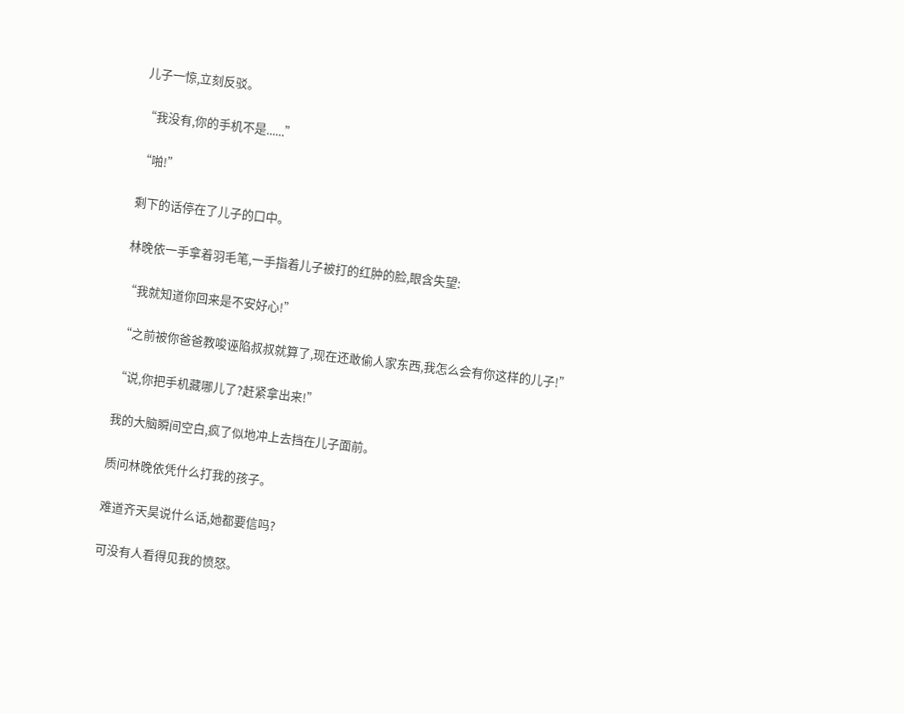儿子一惊,立刻反驳。

“我没有,你的手机不是......”

“啪!”

剩下的话停在了儿子的口中。

林晚依一手拿着羽毛笔,一手指着儿子被打的红肿的脸,眼含失望:

“我就知道你回来是不安好心!”

“之前被你爸爸教唆诬陷叔叔就算了,现在还敢偷人家东西,我怎么会有你这样的儿子!”

“说,你把手机藏哪儿了?赶紧拿出来!”

我的大脑瞬间空白,疯了似地冲上去挡在儿子面前。

质问林晚依凭什么打我的孩子。

难道齐天昊说什么话,她都要信吗?

可没有人看得见我的愤怒。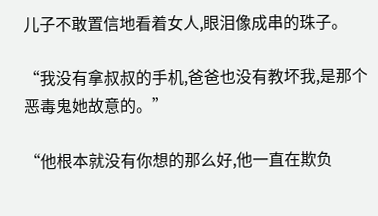儿子不敢置信地看着女人,眼泪像成串的珠子。

“我没有拿叔叔的手机,爸爸也没有教坏我,是那个恶毒鬼她故意的。”

“他根本就没有你想的那么好,他一直在欺负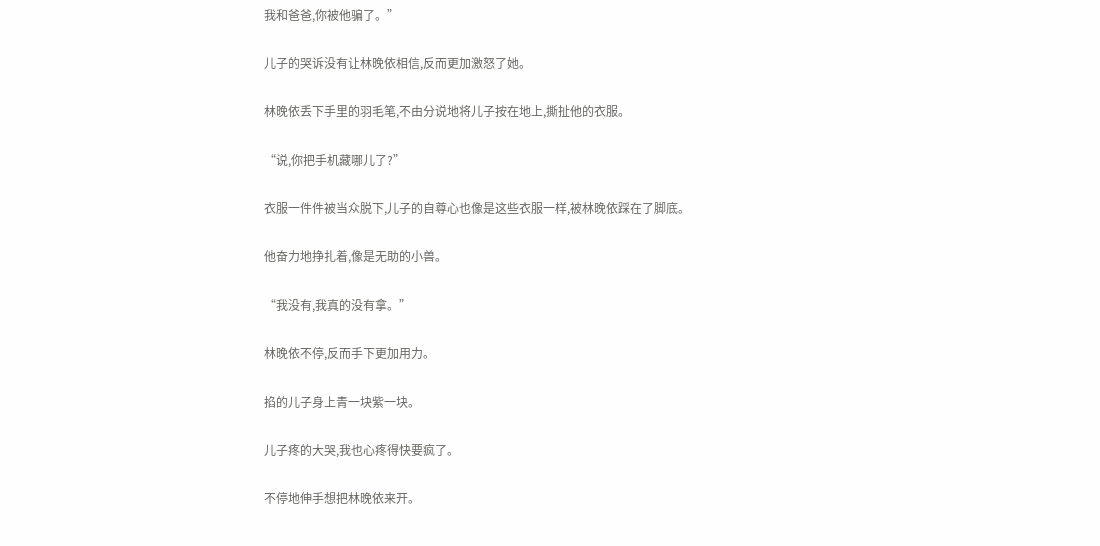我和爸爸,你被他骗了。”

儿子的哭诉没有让林晚依相信,反而更加激怒了她。

林晚依丢下手里的羽毛笔,不由分说地将儿子按在地上,撕扯他的衣服。

“说,你把手机藏哪儿了?”

衣服一件件被当众脱下,儿子的自尊心也像是这些衣服一样,被林晚依踩在了脚底。

他奋力地挣扎着,像是无助的小兽。

“我没有,我真的没有拿。”

林晚依不停,反而手下更加用力。

掐的儿子身上青一块紫一块。

儿子疼的大哭,我也心疼得快要疯了。

不停地伸手想把林晚依来开。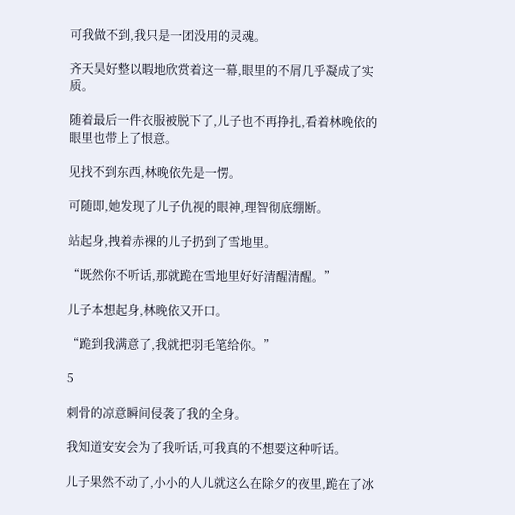可我做不到,我只是一团没用的灵魂。

齐天昊好整以暇地欣赏着这一幕,眼里的不屑几乎凝成了实质。

随着最后一件衣服被脱下了,儿子也不再挣扎,看着林晚依的眼里也带上了恨意。

见找不到东西,林晚依先是一愣。

可随即,她发现了儿子仇视的眼神,理智彻底绷断。

站起身,拽着赤裸的儿子扔到了雪地里。

“既然你不听话,那就跪在雪地里好好清醒清醒。”

儿子本想起身,林晚依又开口。

“跪到我满意了,我就把羽毛笔给你。”

5

刺骨的凉意瞬间侵袭了我的全身。

我知道安安会为了我听话,可我真的不想要这种听话。

儿子果然不动了,小小的人儿就这么在除夕的夜里,跪在了冰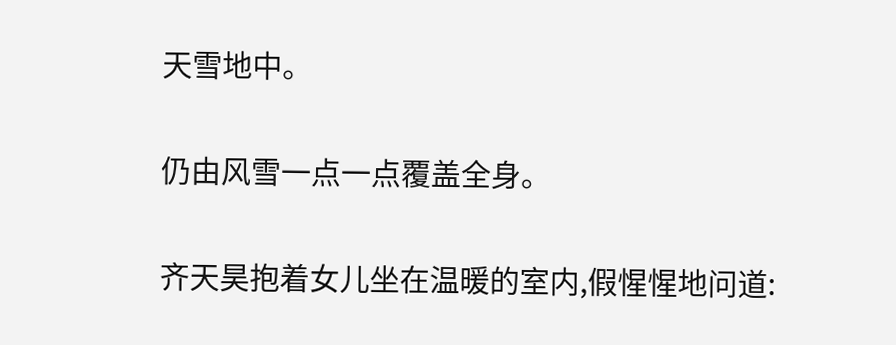天雪地中。

仍由风雪一点一点覆盖全身。

齐天昊抱着女儿坐在温暖的室内,假惺惺地问道: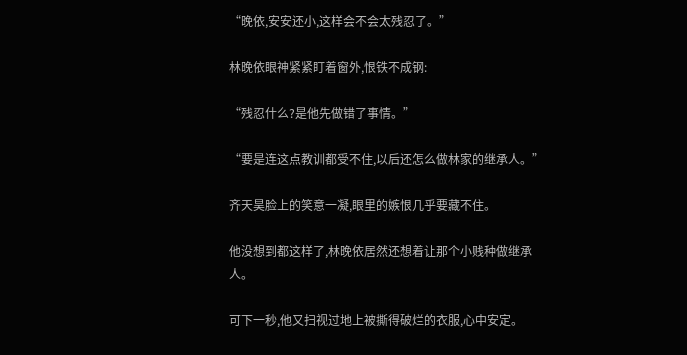“晚依,安安还小,这样会不会太残忍了。”

林晚依眼神紧紧盯着窗外,恨铁不成钢:

“残忍什么?是他先做错了事情。”

“要是连这点教训都受不住,以后还怎么做林家的继承人。”

齐天昊脸上的笑意一凝,眼里的嫉恨几乎要藏不住。

他没想到都这样了,林晚依居然还想着让那个小贱种做继承人。

可下一秒,他又扫视过地上被撕得破烂的衣服,心中安定。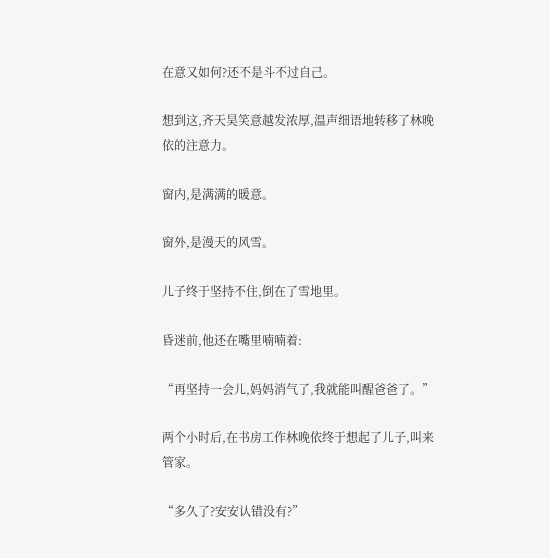在意又如何?还不是斗不过自己。

想到这,齐天昊笑意越发浓厚,温声细语地转移了林晚依的注意力。

窗内,是满满的暖意。

窗外,是漫天的风雪。

儿子终于坚持不住,倒在了雪地里。

昏迷前,他还在嘴里喃喃着:

“再坚持一会儿,妈妈消气了,我就能叫醒爸爸了。”

两个小时后,在书房工作林晚依终于想起了儿子,叫来管家。

“多久了?安安认错没有?”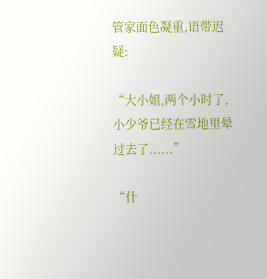管家面色凝重,语带迟疑:

“大小姐,两个小时了,小少爷已经在雪地里晕过去了......”

“什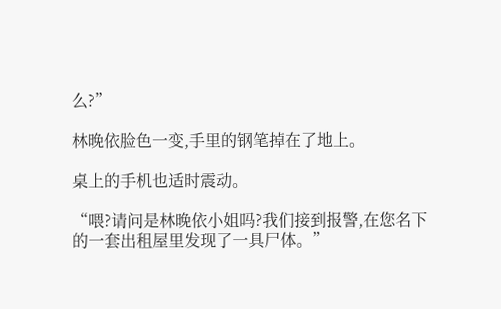么?”

林晚依脸色一变,手里的钢笔掉在了地上。

桌上的手机也适时震动。

“喂?请问是林晚依小姐吗?我们接到报警,在您名下的一套出租屋里发现了一具尸体。”